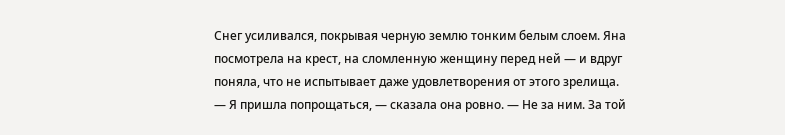Снег усиливался, покрывая черную землю тонким белым слоем. Яна посмотрела на крест, на сломленную женщину перед ней — и вдруг поняла, что не испытывает даже удовлетворения от этого зрелища.
— Я пришла попрощаться, — сказала она ровно. — Не за ним. За той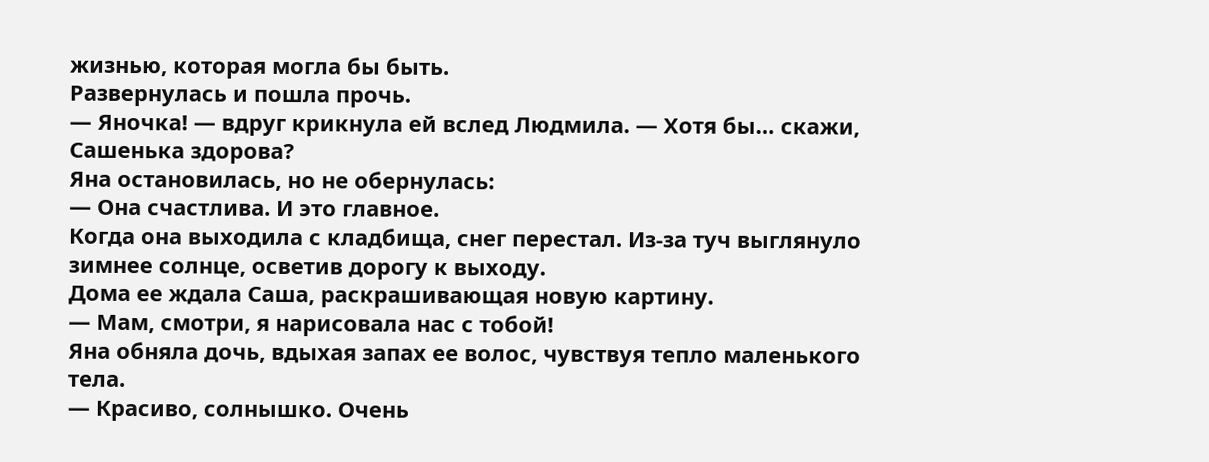жизнью, которая могла бы быть.
Развернулась и пошла прочь.
— Яночка! — вдруг крикнула ей вслед Людмила. — Хотя бы… скажи, Сашенька здорова?
Яна остановилась, но не обернулась:
— Она счастлива. И это главное.
Когда она выходила с кладбища, снег перестал. Из-за туч выглянуло зимнее солнце, осветив дорогу к выходу.
Дома ее ждала Саша, раскрашивающая новую картину.
— Мам, смотри, я нарисовала нас с тобой!
Яна обняла дочь, вдыхая запах ее волос, чувствуя тепло маленького тела.
— Красиво, солнышко. Очень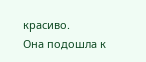красиво.
Она подошла к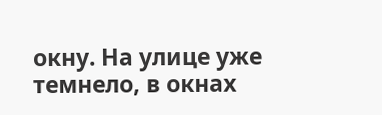окну. На улице уже темнело, в окнах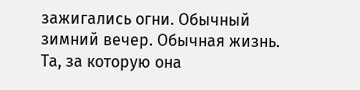зажигались огни. Обычный зимний вечер. Обычная жизнь.
Та, за которую она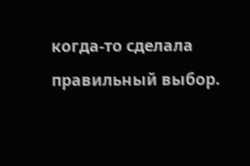когда-то сделала правильный выбор.